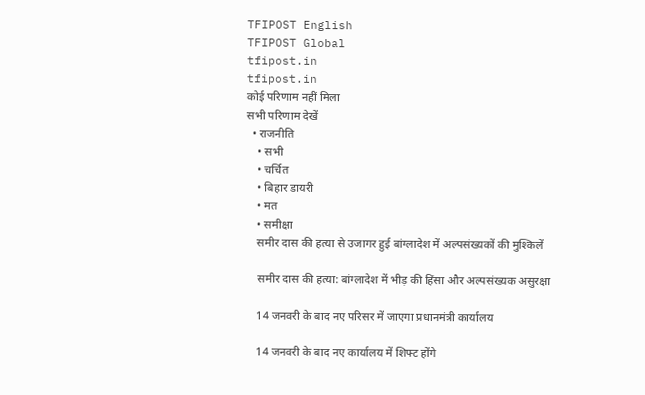TFIPOST English
TFIPOST Global
tfipost.in
tfipost.in
कोई परिणाम नहीं मिला
सभी परिणाम देखें
  • राजनीति
    • सभी
    • चर्चित
    • बिहार डायरी
    • मत
    • समीक्षा
    समीर दास की हत्या से उजागर हुई बांग्लादेश में अल्पसंख्यकों की मुश्किलें

    समीर दास की हत्या: बांग्लादेश में भीड़ की हिंसा और अल्पसंख्यक असुरक्षा

    14 जनवरी के बाद नए परिसर में जाएगा प्रधानमंत्री कार्यालय

    14 जनवरी के बाद नए कार्यालय में शिफ्ट होंगे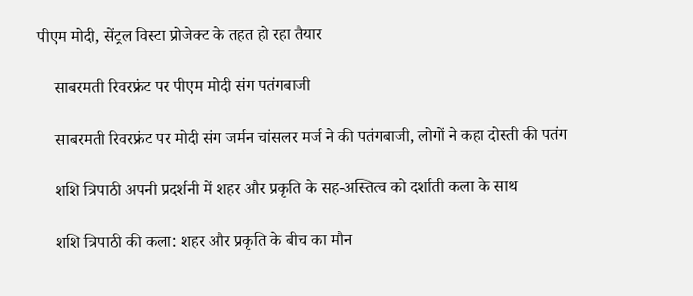पीएम मोदी, सेंट्रल विस्टा प्रोजेक्ट के तहत हो रहा तैयार

    साबरमती रिवरफ्रंट पर पीएम मोदी संग पतंगबाजी

    साबरमती रिवरफ्रंट पर मोदी संग जर्मन चांसलर मर्ज ने की पतंगबाजी, लोगों ने कहा दोस्ती की पतंग

    शशि त्रिपाठी अपनी प्रदर्शनी में शहर और प्रकृति के सह-अस्तित्व को दर्शाती कला के साथ

    शशि त्रिपाठी की कला: शहर और प्रकृति के बीच का मौन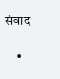संवाद

    •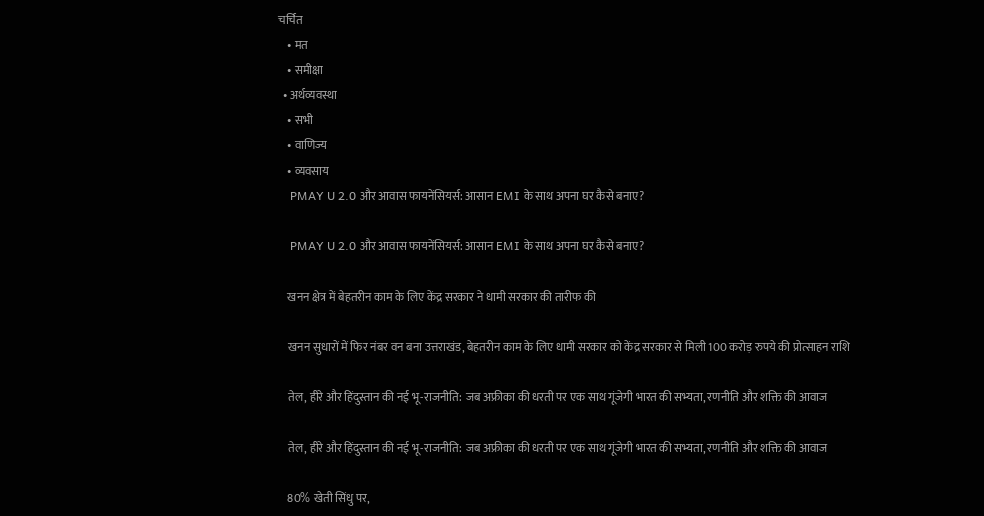चर्चित
    • मत
    • समीक्षा
  • अर्थव्यवस्था
    • सभी
    • वाणिज्य
    • व्यवसाय
    PMAY U 2.0 और आवास फायनेंसियर्स: आसान EMI के साथ अपना घर कैसे बनाए?

    PMAY U 2.0 और आवास फायनेंसियर्स: आसान EMI के साथ अपना घर कैसे बनाए?

    खनन क्षेत्र में बेहतरीन काम के लिए केंद्र सरकार ने धामी सरकार की तारीफ की

    खनन सुधारों में फिर नंबर वन बना उत्तराखंड, बेहतरीन काम के लिए धामी सरकार को केंद्र सरकार से मिली 100 करोड़ रुपये की प्रोत्साहन राशि

    तेल, हीरे और हिंदुस्तान की नई भू-राजनीति: जब अफ्रीका की धरती पर एक साथ गूंजेगी भारत की सभ्यता, रणनीति और शक्ति की आवाज

    तेल, हीरे और हिंदुस्तान की नई भू-राजनीति: जब अफ्रीका की धरती पर एक साथ गूंजेगी भारत की सभ्यता, रणनीति और शक्ति की आवाज

    80% खेती सिंधु पर,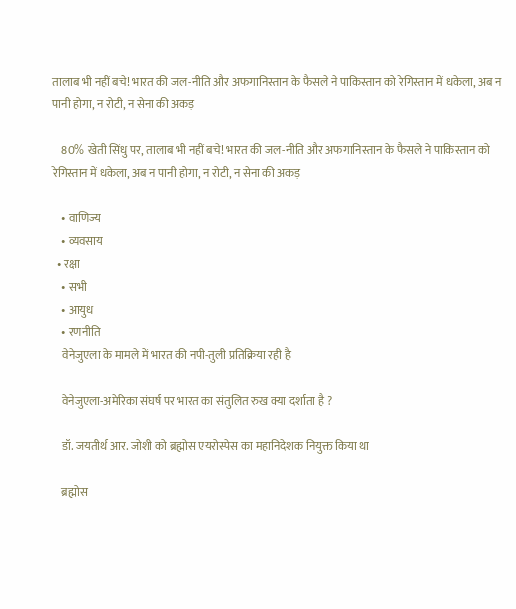तालाब भी नहीं बचे! भारत की जल-नीति और अफगानिस्तान के फैसले ने पाकिस्तान को रेगिस्तान में धकेला, अब न पानी होगा, न रोटी, न सेना की अकड़

    80% खेती सिंधु पर, तालाब भी नहीं बचे! भारत की जल-नीति और अफगानिस्तान के फैसले ने पाकिस्तान को रेगिस्तान में धकेला, अब न पानी होगा, न रोटी, न सेना की अकड़

    • वाणिज्य
    • व्यवसाय
  • रक्षा
    • सभी
    • आयुध
    • रणनीति
    वेनेजुएला के मामले में भारत की नपी-तुली प्रतिक्रिया रही है

    वेनेजुएला-अमेरिका संघर्ष पर भारत का संतुलित रुख क्या दर्शाता है ?

    डॉ. जयतीर्थ आर. जोशी को ब्रह्मोस एयरोस्पेस का महानिदेशक नियुक्त किया था

    ब्रह्मोस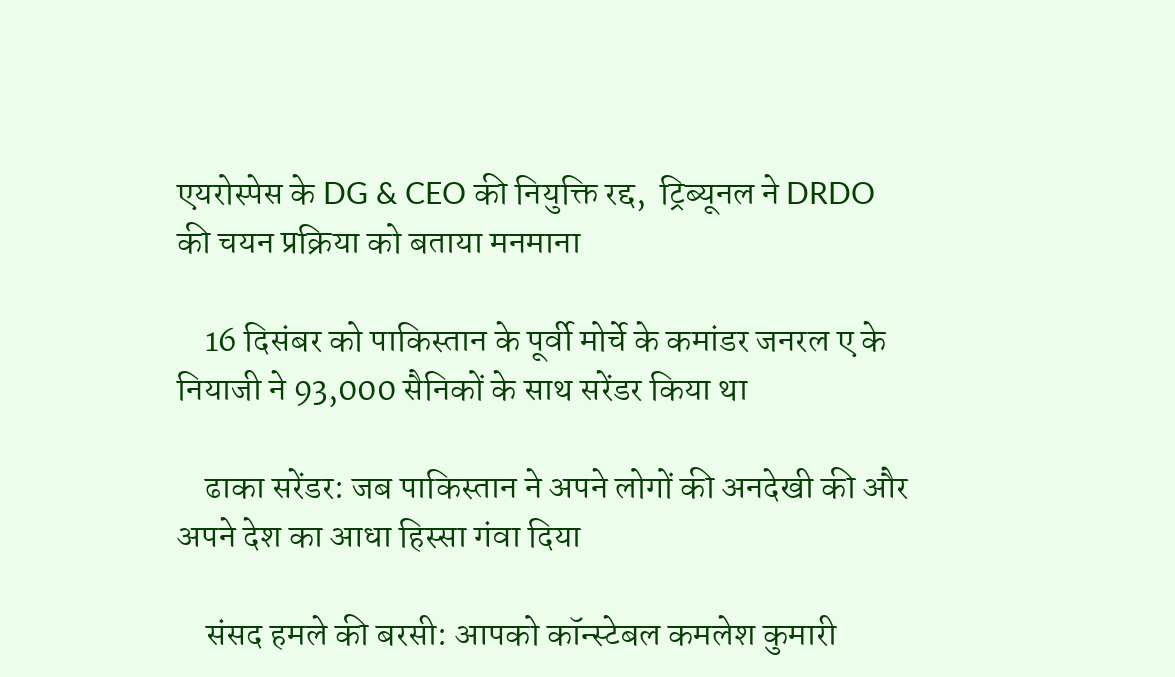एयरोस्पेस के DG & CEO की नियुक्ति रद्द,  ट्रिब्यूनल ने DRDO की चयन प्रक्रिया को बताया मनमाना

    16 दिसंबर को पाकिस्तान के पूर्वी मोर्चे के कमांडर जनरल ए के नियाजी ने 93,000 सैनिकों के साथ सरेंडर किया था

    ढाका सरेंडर: जब पाकिस्तान ने अपने लोगों की अनदेखी की और अपने देश का आधा हिस्सा गंवा दिया

    संसद हमले की बरसी: आपको कॉन्स्टेबल कमलेश कुमारी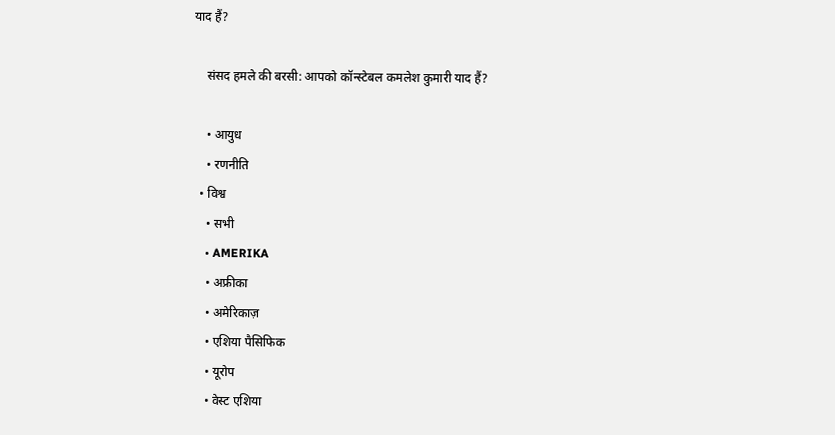याद हैं?

    संसद हमले की बरसी: आपको कॉन्स्टेबल कमलेश कुमारी याद हैं?

    • आयुध
    • रणनीति
  • विश्व
    • सभी
    • AMERIKA
    • अफ्रीका
    • अमेरिकाज़
    • एशिया पैसिफिक
    • यूरोप
    • वेस्ट एशिया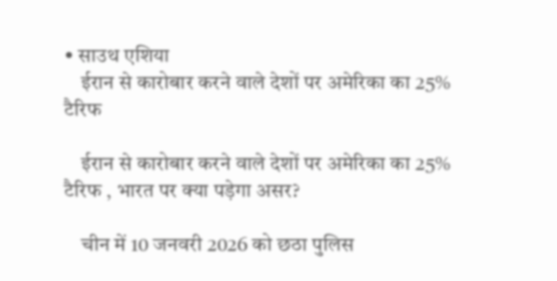• साउथ एशिया
    ईरान से कारोबार करने वाले देशों पर अमेरिका का 25% टैरिफ

    ईरान से कारोबार करने वाले देशों पर अमेरिका का 25% टैरिफ , भारत पर क्या पड़ेगा असर?

    चीन में 10 जनवरी 2026 को छठा पुलिस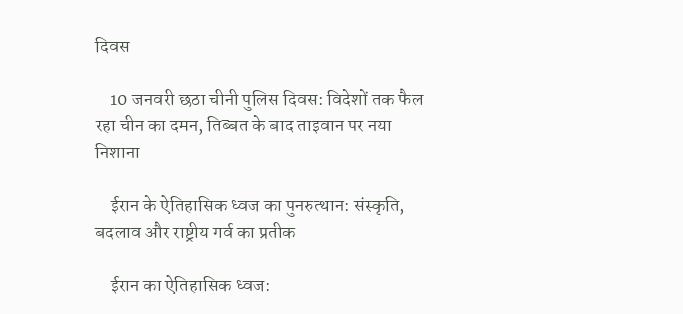दिवस

    10 जनवरी छठा चीनी पुलिस दिवस: विदेशों तक फैल रहा चीन का दमन, तिब्बत के बाद ताइवान पर नया निशाना

    ईरान के ऐतिहासिक ध्वज का पुनरुत्थान: संस्कृति, बदलाव और राष्ट्रीय गर्व का प्रतीक

    ईरान का ऐतिहासिक ध्वज: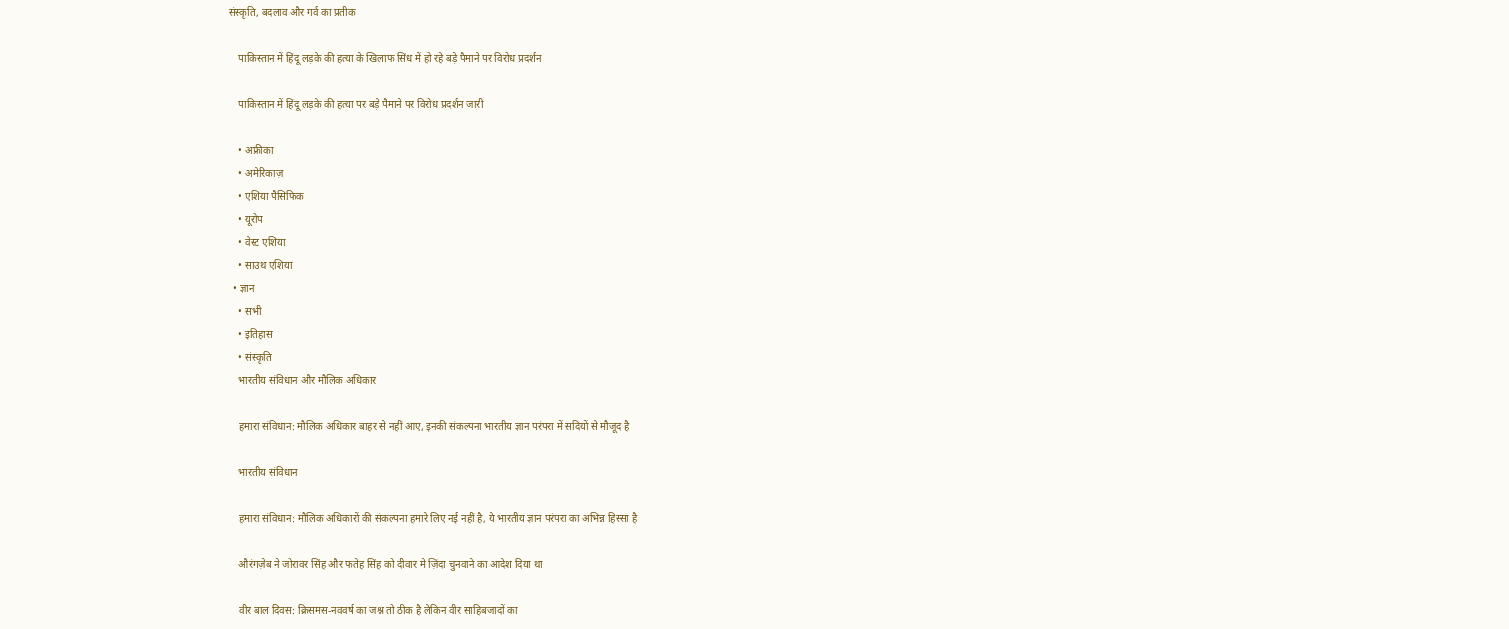संस्कृति, बदलाव और गर्व का प्रतीक

    पाकिस्तान में हिंदू लड़के की हत्या के खिलाफ सिंध में हो रहे बड़े पैमाने पर विरोध प्रदर्शन

    पाकिस्तान में हिंदू लड़के की हत्या पर बड़े पैमाने पर विरोध प्रदर्शन जारी

    • अफ्रीका
    • अमेरिकाज़
    • एशिया पैसिफिक
    • यूरोप
    • वेस्ट एशिया
    • साउथ एशिया
  • ज्ञान
    • सभी
    • इतिहास
    • संस्कृति
    भारतीय संविधान और मौलिक अधिकार

    हमारा संविधान: मौलिक अधिकार बाहर से नहीं आए, इनकी संकल्पना भारतीय ज्ञान परंपरा में सदियों से मौजूद है

    भारतीय संविधान

    हमारा संविधान: मौलिक अधिकारों की संकल्पना हमारे लिए नई नहीं है, ये भारतीय ज्ञान परंपरा का अभिन्न हिस्सा है

    औरंगज़ेब ने जोरावर सिंह और फतेह सिंह को दीवार मे ज़िंदा चुनवाने का आदेश दिया था

    वीर बाल दिवस: क्रिसमस-नववर्ष का जश्न तो ठीक है लेकिन वीर साहिबजादों का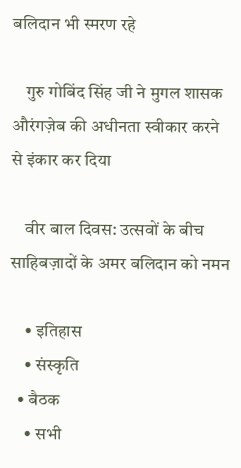बलिदान भी स्मरण रहे

    गुरु गोबिंद सिंह जी ने मुगल शासक औरंगज़ेब की अधीनता स्वीकार करने से इंकार कर दिया

    वीर बाल दिवस: उत्सवों के बीच साहिबज़ादों के अमर बलिदान को नमन

    • इतिहास
    • संस्कृति
  • बैठक
    • सभी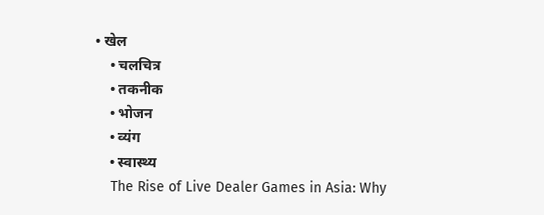• खेल
    • चलचित्र
    • तकनीक
    • भोजन
    • व्यंग
    • स्वास्थ्य
    The Rise of Live Dealer Games in Asia: Why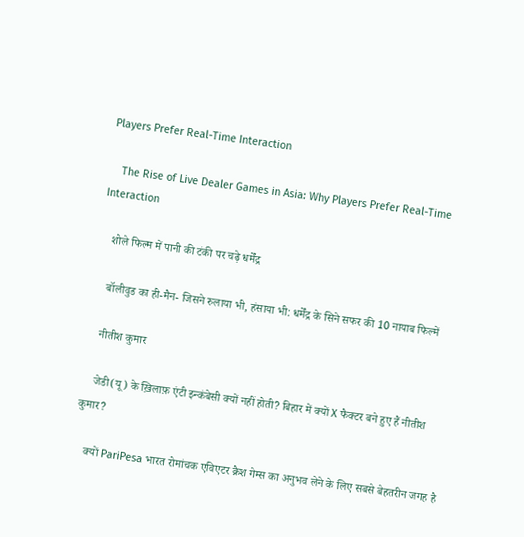Players Prefer Real-Time Interaction

    The Rise of Live Dealer Games in Asia: Why Players Prefer Real-Time Interaction

    शोले फिल्म में पानी की टंकी पर चढ़े धर्मेंद्र

    बॉलीवुड का ही-मैन- जिसने रुलाया भी, हंसाया भी: धर्मेंद्र के सिने सफर की 10 नायाब फिल्में

    नीतीश कुमार

    जेडी(यू) के ख़िलाफ़ एंटी इन्कंबेसी क्यों नहीं होती? बिहार में क्यों X फैक्टर बने हुए हैं नीतीश कुमार?

    क्यों PariPesa भारत रोमांचक एविएटर क्रैश गेम्स का अनुभव लेने के लिए सबसे बेहतरीन जगह है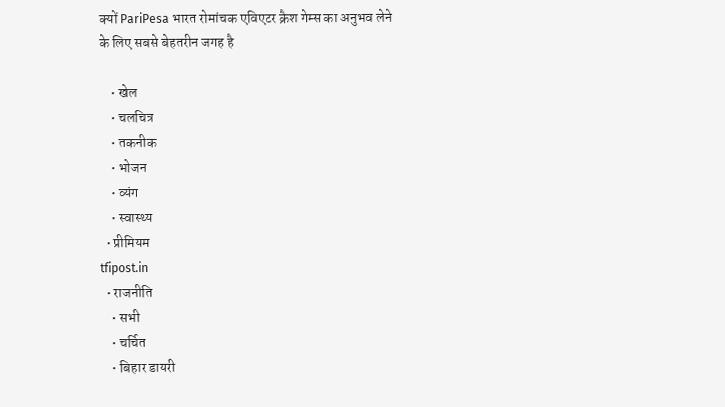क्यों PariPesa भारत रोमांचक एविएटर क्रैश गेम्स का अनुभव लेने के लिए सबसे बेहतरीन जगह है

    • खेल
    • चलचित्र
    • तकनीक
    • भोजन
    • व्यंग
    • स्वास्थ्य
  • प्रीमियम
tfipost.in
  • राजनीति
    • सभी
    • चर्चित
    • बिहार डायरी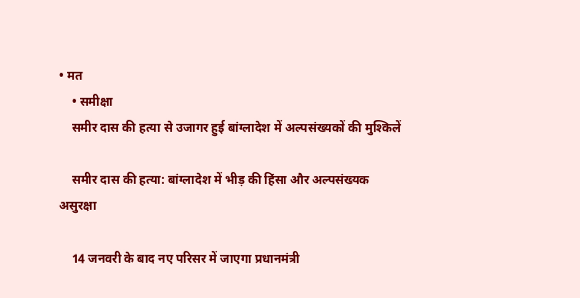• मत
    • समीक्षा
    समीर दास की हत्या से उजागर हुई बांग्लादेश में अल्पसंख्यकों की मुश्किलें

    समीर दास की हत्या: बांग्लादेश में भीड़ की हिंसा और अल्पसंख्यक असुरक्षा

    14 जनवरी के बाद नए परिसर में जाएगा प्रधानमंत्री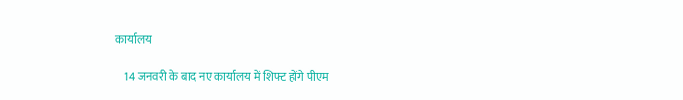कार्यालय

    14 जनवरी के बाद नए कार्यालय में शिफ्ट होंगे पीएम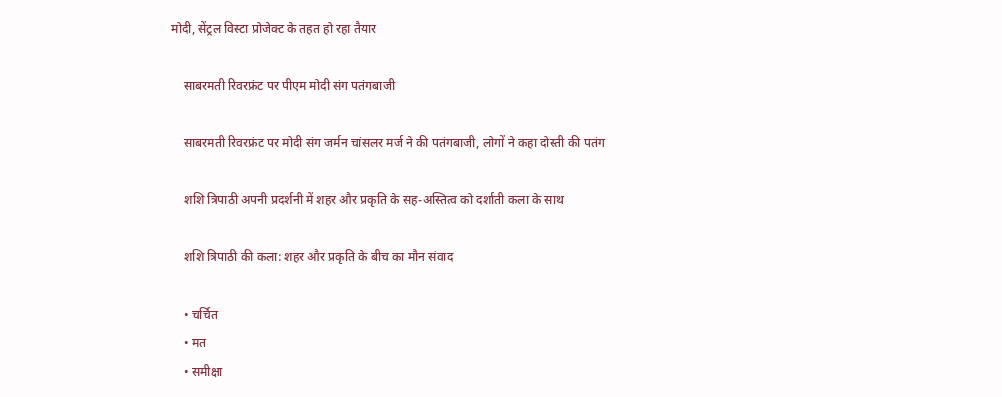मोदी, सेंट्रल विस्टा प्रोजेक्ट के तहत हो रहा तैयार

    साबरमती रिवरफ्रंट पर पीएम मोदी संग पतंगबाजी

    साबरमती रिवरफ्रंट पर मोदी संग जर्मन चांसलर मर्ज ने की पतंगबाजी, लोगों ने कहा दोस्ती की पतंग

    शशि त्रिपाठी अपनी प्रदर्शनी में शहर और प्रकृति के सह-अस्तित्व को दर्शाती कला के साथ

    शशि त्रिपाठी की कला: शहर और प्रकृति के बीच का मौन संवाद

    • चर्चित
    • मत
    • समीक्षा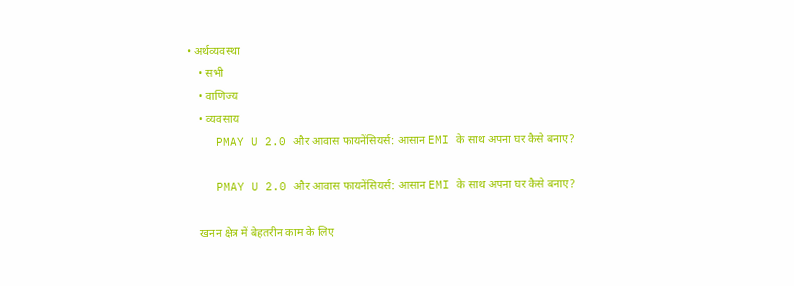• अर्थव्यवस्था
    • सभी
    • वाणिज्य
    • व्यवसाय
    PMAY U 2.0 और आवास फायनेंसियर्स: आसान EMI के साथ अपना घर कैसे बनाए?

    PMAY U 2.0 और आवास फायनेंसियर्स: आसान EMI के साथ अपना घर कैसे बनाए?

    खनन क्षेत्र में बेहतरीन काम के लिए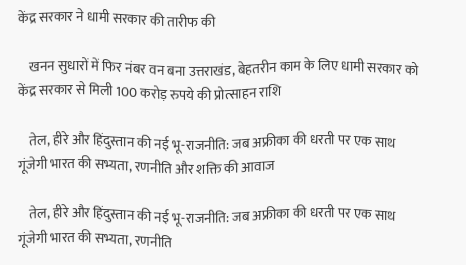केंद्र सरकार ने धामी सरकार की तारीफ की

    खनन सुधारों में फिर नंबर वन बना उत्तराखंड, बेहतरीन काम के लिए धामी सरकार को केंद्र सरकार से मिली 100 करोड़ रुपये की प्रोत्साहन राशि

    तेल, हीरे और हिंदुस्तान की नई भू-राजनीति: जब अफ्रीका की धरती पर एक साथ गूंजेगी भारत की सभ्यता, रणनीति और शक्ति की आवाज

    तेल, हीरे और हिंदुस्तान की नई भू-राजनीति: जब अफ्रीका की धरती पर एक साथ गूंजेगी भारत की सभ्यता, रणनीति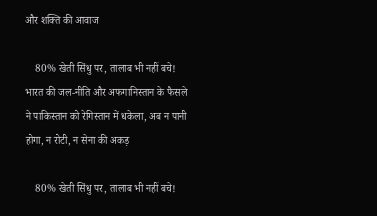और शक्ति की आवाज

    80% खेती सिंधु पर, तालाब भी नहीं बचे! भारत की जल-नीति और अफगानिस्तान के फैसले ने पाकिस्तान को रेगिस्तान में धकेला, अब न पानी होगा, न रोटी, न सेना की अकड़

    80% खेती सिंधु पर, तालाब भी नहीं बचे!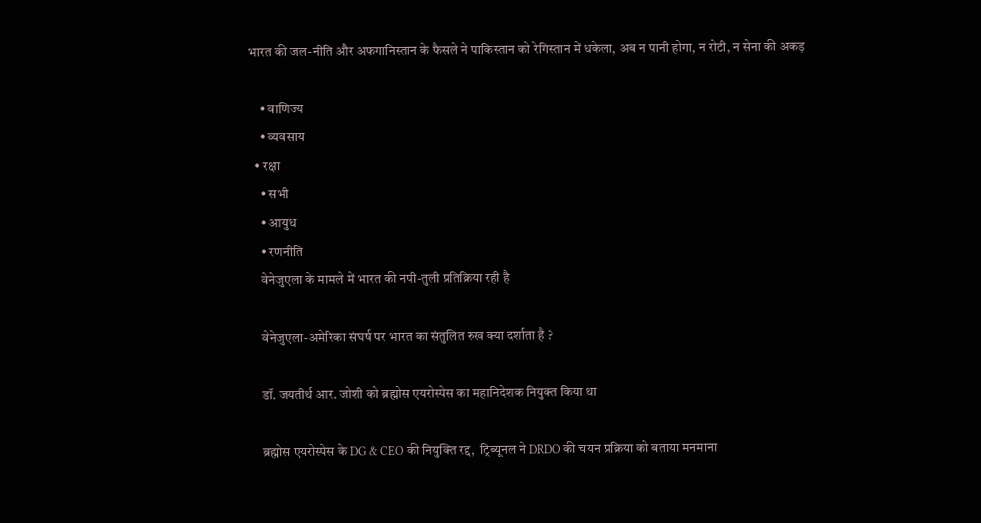भारत की जल-नीति और अफगानिस्तान के फैसले ने पाकिस्तान को रेगिस्तान में धकेला, अब न पानी होगा, न रोटी, न सेना की अकड़

    • वाणिज्य
    • व्यवसाय
  • रक्षा
    • सभी
    • आयुध
    • रणनीति
    वेनेजुएला के मामले में भारत की नपी-तुली प्रतिक्रिया रही है

    वेनेजुएला-अमेरिका संघर्ष पर भारत का संतुलित रुख क्या दर्शाता है ?

    डॉ. जयतीर्थ आर. जोशी को ब्रह्मोस एयरोस्पेस का महानिदेशक नियुक्त किया था

    ब्रह्मोस एयरोस्पेस के DG & CEO की नियुक्ति रद्द,  ट्रिब्यूनल ने DRDO की चयन प्रक्रिया को बताया मनमाना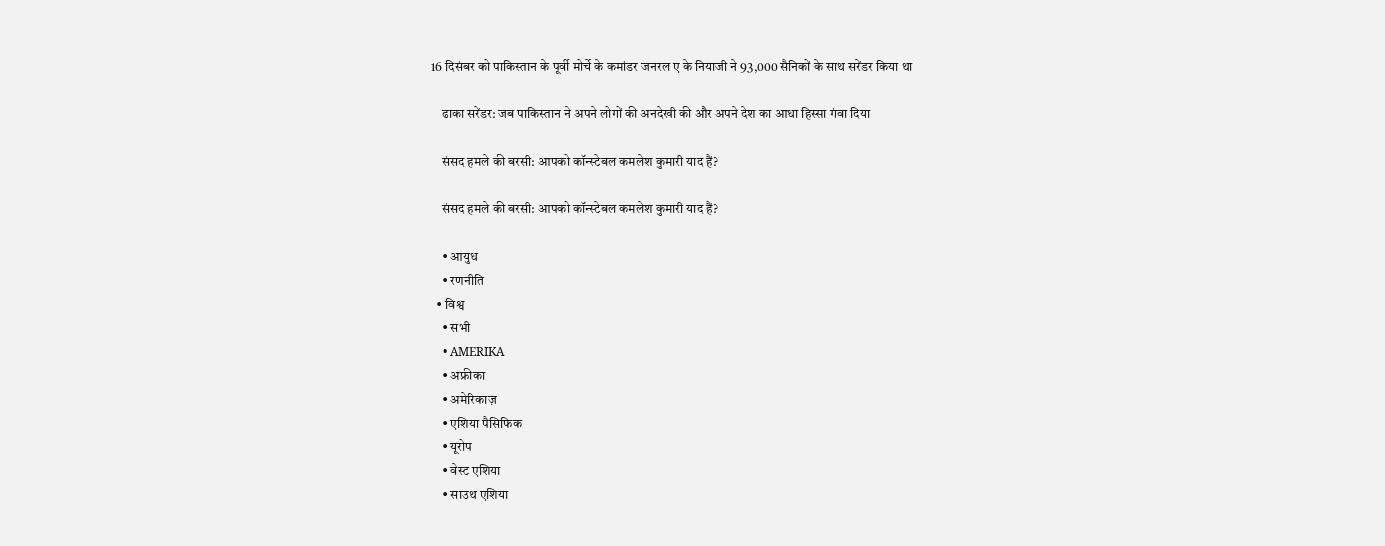16 दिसंबर को पाकिस्तान के पूर्वी मोर्चे के कमांडर जनरल ए के नियाजी ने 93,000 सैनिकों के साथ सरेंडर किया था

    ढाका सरेंडर: जब पाकिस्तान ने अपने लोगों की अनदेखी की और अपने देश का आधा हिस्सा गंवा दिया

    संसद हमले की बरसी: आपको कॉन्स्टेबल कमलेश कुमारी याद हैं?

    संसद हमले की बरसी: आपको कॉन्स्टेबल कमलेश कुमारी याद हैं?

    • आयुध
    • रणनीति
  • विश्व
    • सभी
    • AMERIKA
    • अफ्रीका
    • अमेरिकाज़
    • एशिया पैसिफिक
    • यूरोप
    • वेस्ट एशिया
    • साउथ एशिया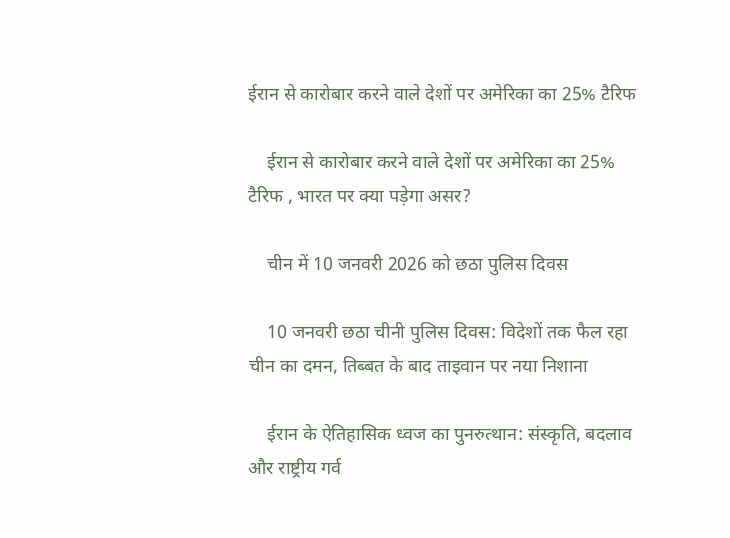ईरान से कारोबार करने वाले देशों पर अमेरिका का 25% टैरिफ

    ईरान से कारोबार करने वाले देशों पर अमेरिका का 25% टैरिफ , भारत पर क्या पड़ेगा असर?

    चीन में 10 जनवरी 2026 को छठा पुलिस दिवस

    10 जनवरी छठा चीनी पुलिस दिवस: विदेशों तक फैल रहा चीन का दमन, तिब्बत के बाद ताइवान पर नया निशाना

    ईरान के ऐतिहासिक ध्वज का पुनरुत्थान: संस्कृति, बदलाव और राष्ट्रीय गर्व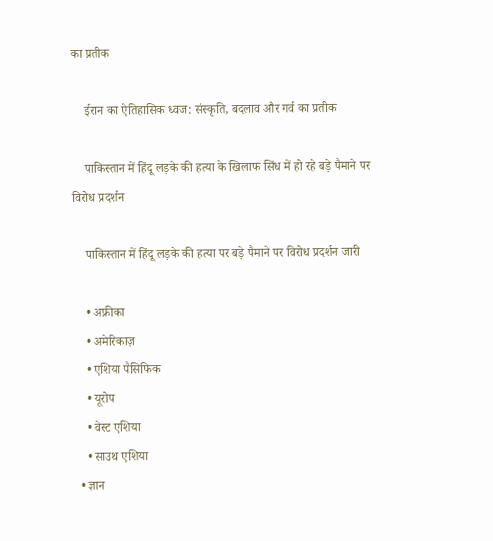का प्रतीक

    ईरान का ऐतिहासिक ध्वज: संस्कृति, बदलाव और गर्व का प्रतीक

    पाकिस्तान में हिंदू लड़के की हत्या के खिलाफ सिंध में हो रहे बड़े पैमाने पर विरोध प्रदर्शन

    पाकिस्तान में हिंदू लड़के की हत्या पर बड़े पैमाने पर विरोध प्रदर्शन जारी

    • अफ्रीका
    • अमेरिकाज़
    • एशिया पैसिफिक
    • यूरोप
    • वेस्ट एशिया
    • साउथ एशिया
  • ज्ञान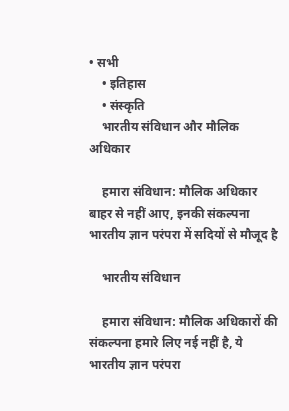• सभी
    • इतिहास
    • संस्कृति
    भारतीय संविधान और मौलिक अधिकार

    हमारा संविधान: मौलिक अधिकार बाहर से नहीं आए, इनकी संकल्पना भारतीय ज्ञान परंपरा में सदियों से मौजूद है

    भारतीय संविधान

    हमारा संविधान: मौलिक अधिकारों की संकल्पना हमारे लिए नई नहीं है, ये भारतीय ज्ञान परंपरा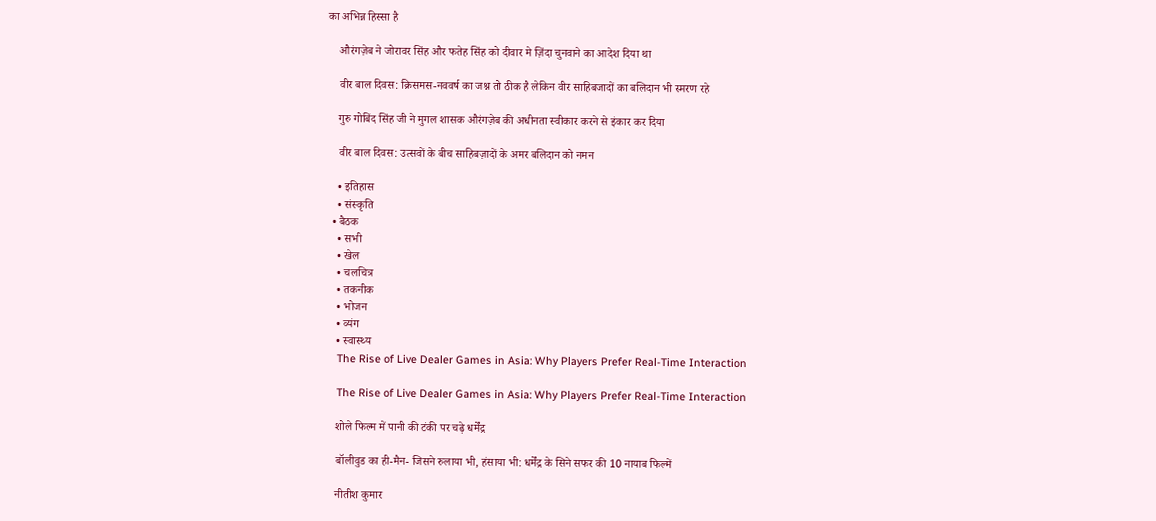का अभिन्न हिस्सा है

    औरंगज़ेब ने जोरावर सिंह और फतेह सिंह को दीवार मे ज़िंदा चुनवाने का आदेश दिया था

    वीर बाल दिवस: क्रिसमस-नववर्ष का जश्न तो ठीक है लेकिन वीर साहिबजादों का बलिदान भी स्मरण रहे

    गुरु गोबिंद सिंह जी ने मुगल शासक औरंगज़ेब की अधीनता स्वीकार करने से इंकार कर दिया

    वीर बाल दिवस: उत्सवों के बीच साहिबज़ादों के अमर बलिदान को नमन

    • इतिहास
    • संस्कृति
  • बैठक
    • सभी
    • खेल
    • चलचित्र
    • तकनीक
    • भोजन
    • व्यंग
    • स्वास्थ्य
    The Rise of Live Dealer Games in Asia: Why Players Prefer Real-Time Interaction

    The Rise of Live Dealer Games in Asia: Why Players Prefer Real-Time Interaction

    शोले फिल्म में पानी की टंकी पर चढ़े धर्मेंद्र

    बॉलीवुड का ही-मैन- जिसने रुलाया भी, हंसाया भी: धर्मेंद्र के सिने सफर की 10 नायाब फिल्में

    नीतीश कुमार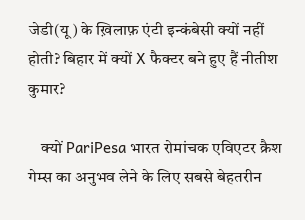जेडी(यू) के ख़िलाफ़ एंटी इन्कंबेसी क्यों नहीं होती? बिहार में क्यों X फैक्टर बने हुए हैं नीतीश कुमार?

    क्यों PariPesa भारत रोमांचक एविएटर क्रैश गेम्स का अनुभव लेने के लिए सबसे बेहतरीन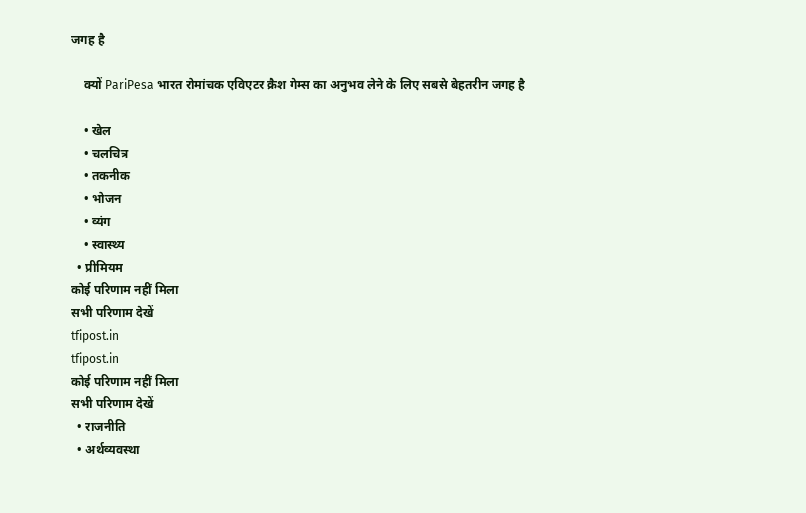जगह है

    क्यों PariPesa भारत रोमांचक एविएटर क्रैश गेम्स का अनुभव लेने के लिए सबसे बेहतरीन जगह है

    • खेल
    • चलचित्र
    • तकनीक
    • भोजन
    • व्यंग
    • स्वास्थ्य
  • प्रीमियम
कोई परिणाम नहीं मिला
सभी परिणाम देखें
tfipost.in
tfipost.in
कोई परिणाम नहीं मिला
सभी परिणाम देखें
  • राजनीति
  • अर्थव्यवस्था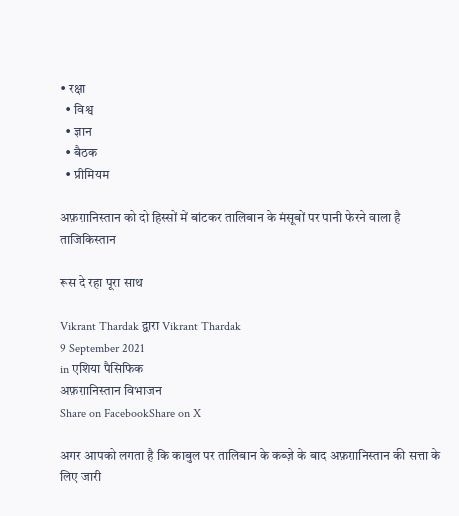• रक्षा
  • विश्व
  • ज्ञान
  • बैठक
  • प्रीमियम

अफ़ग़ानिस्तान को दो हिस्सों में बांटकर तालिबान के मंसूबों पर पानी फेरने वाला है ताजिकिस्तान

रूस दे रहा पूरा साथ

Vikrant Thardak द्वारा Vikrant Thardak
9 September 2021
in एशिया पैसिफिक
अफ़ग़ानिस्तान विभाजन
Share on FacebookShare on X

अगर आपको लगता है कि काबुल पर तालिबान के कब्ज़े के बाद अफ़ग़ानिस्तान की सत्ता के लिए जारी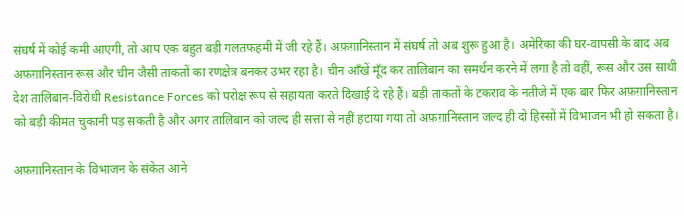संघर्ष में कोई कमी आएगी, तो आप एक बहुत बड़ी गलतफहमी में जी रहे हैं। अफ़ग़ानिस्तान में संघर्ष तो अब शुरू हुआ है। अमेरिका की घर-वापसी के बाद अब अफ़ग़ानिस्तान रूस और चीन जैसी ताकतों का रणक्षेत्र बनकर उभर रहा है। चीन आँखें मूँद कर तालिबान का समर्थन करने में लगा है तो वहीं, रूस और उस साथी देश तालिबान-विरोधी Resistance Forces को परोक्ष रूप से सहायता करते दिखाई दे रहे हैं। बड़ी ताकतों के टकराव के नतीजे में एक बार फिर अफ़ग़ानिस्तान को बड़ी कीमत चुकानी पड़ सकती है और अगर तालिबान को जल्द ही सत्ता से नहीं हटाया गया तो अफ़ग़ानिस्तान जल्द ही दो हिस्सों में विभाजन भी हो सकता है।

अफ़ग़ानिस्तान के विभाजन के संकेत आने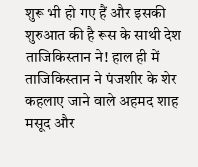शुरू भी हो गए हैं और इसकी शुरुआत की है रूस के साथी देश ताजिकिस्तान ने! हाल ही में ताजिकिस्तान ने पंजशीर के शेर कहलाए जाने वाले अहमद शाह मसूद और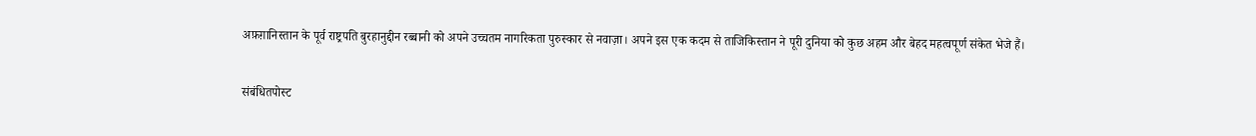अफ़ग़ानिस्तान के पूर्व राष्ट्रपति बुरहानुद्दीन रब्बानी को अपने उच्चतम नागरिकता पुरुस्कार से नवाज़ा। अपने इस एक कदम से ताजिकिस्तान ने पूरी दुनिया को कुछ अहम और बेहद महत्वपूर्ण संकेत भेजे हैं।

संबंधितपोस्ट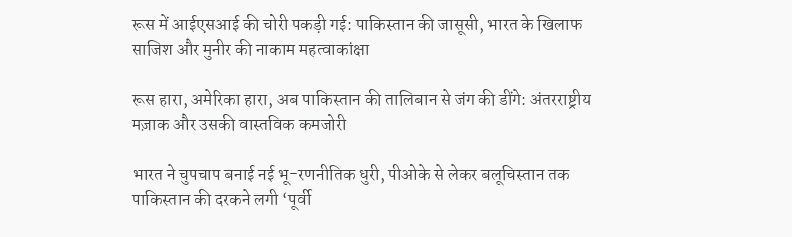रूस में आईएसआई की चोरी पकड़ी गई: पाकिस्तान की जासूसी, भारत के खिलाफ साजिश और मुनीर की नाकाम महत्वाकांक्षा

रूस हारा, अमेरिका हारा, अब पाकिस्तान की तालिबान से जंग की डींगे: अंतरराष्ट्रीय मज़ाक और उसकी वास्तविक कमजोरी

भारत ने चुपचाप बनाई नई भू-रणनीतिक धुरी, पीओके से लेकर बलूचिस्तान तक पाकिस्तान की दरकने लगी ‘पूर्वी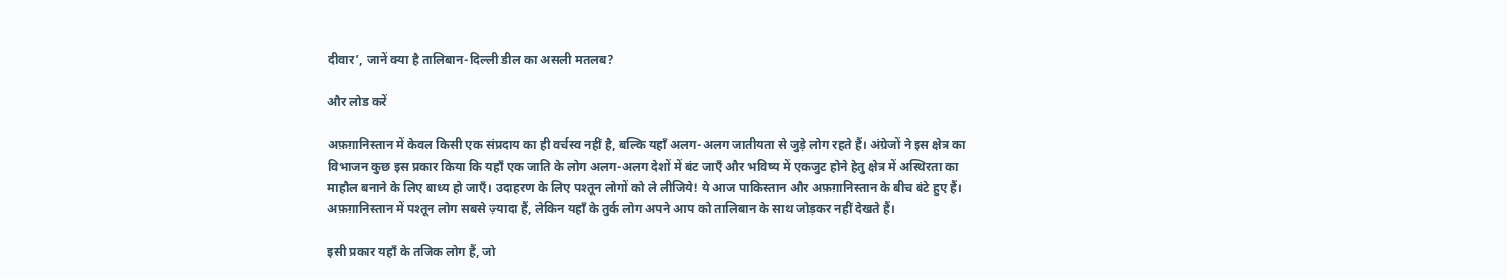दीवार’, जानें क्या है तालिबान-दिल्ली डील का असली मतलब?

और लोड करें

अफ़ग़ानिस्तान में केवल किसी एक संप्रदाय का ही वर्चस्व नहीं है, बल्कि यहाँ अलग-अलग जातीयता से जुड़े लोग रहते हैं। अंग्रेजों ने इस क्षेत्र का विभाजन कुछ इस प्रकार किया कि यहाँ एक जाति के लोग अलग-अलग देशों में बंट जाएँ और भविष्य में एकजुट होने हेतु क्षेत्र में अस्थिरता का माहौल बनाने के लिए बाध्य हो जाएँ। उदाहरण के लिए पश्तून लोगों को ले लीजिये! ये आज पाकिस्तान और अफ़ग़ानिस्तान के बीच बंटे हुए हैं। अफ़ग़ानिस्तान में पश्तून लोग सबसे ज़्यादा हैं, लेकिन यहाँ के तुर्क लोग अपने आप को तालिबान के साथ जोड़कर नहीं देखते हैं।

इसी प्रकार यहाँ के तजिक लोग हैं, जो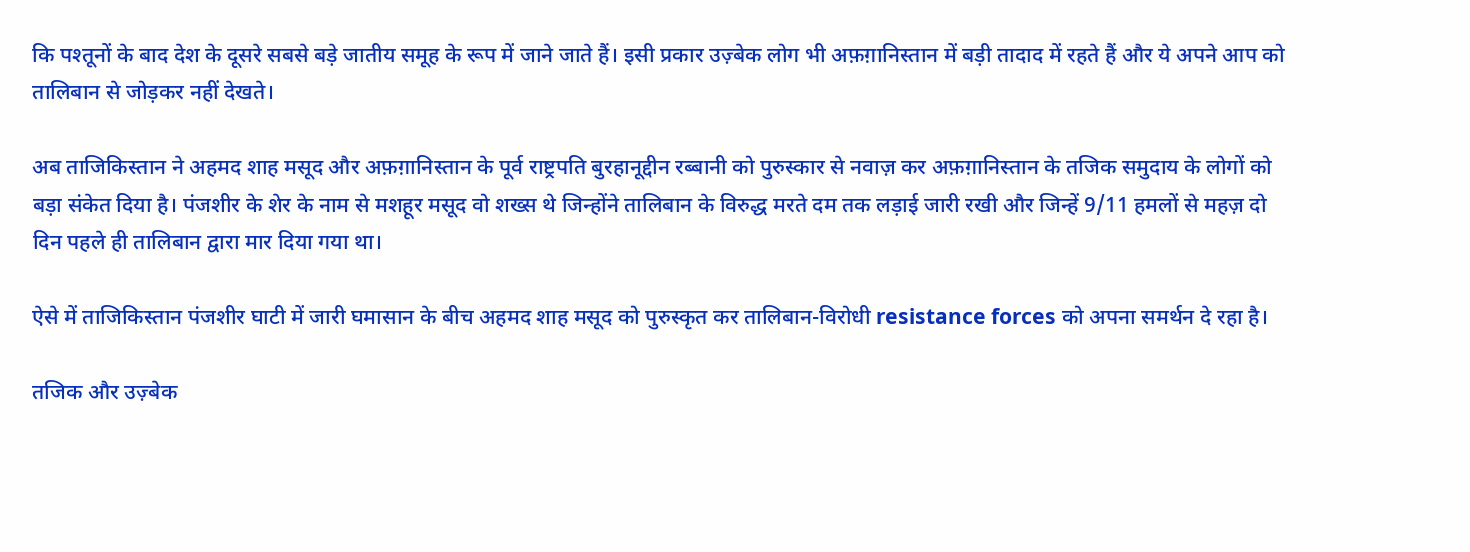कि पश्तूनों के बाद देश के दूसरे सबसे बड़े जातीय समूह के रूप में जाने जाते हैं। इसी प्रकार उज़्बेक लोग भी अफ़ग़ानिस्तान में बड़ी तादाद में रहते हैं और ये अपने आप को तालिबान से जोड़कर नहीं देखते।

अब ताजिकिस्तान ने अहमद शाह मसूद और अफ़ग़ानिस्तान के पूर्व राष्ट्रपति बुरहानूद्दीन रब्बानी को पुरुस्कार से नवाज़ कर अफ़ग़ानिस्तान के तजिक समुदाय के लोगों को बड़ा संकेत दिया है। पंजशीर के शेर के नाम से मशहूर मसूद वो शख्स थे जिन्होंने तालिबान के विरुद्ध मरते दम तक लड़ाई जारी रखी और जिन्हें 9/11 हमलों से महज़ दो दिन पहले ही तालिबान द्वारा मार दिया गया था।

ऐसे में ताजिकिस्तान पंजशीर घाटी में जारी घमासान के बीच अहमद शाह मसूद को पुरुस्कृत कर तालिबान-विरोधी resistance forces को अपना समर्थन दे रहा है।

तजिक और उज़्बेक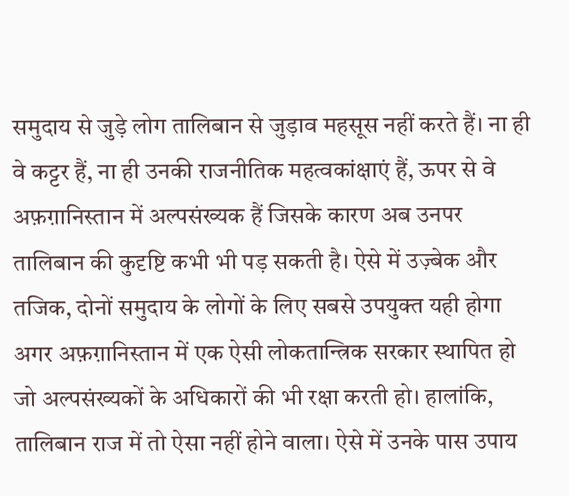समुदाय से जुड़े लोग तालिबान से जुड़ाव महसूस नहीं करते हैं। ना ही वे कट्टर हैं, ना ही उनकी राजनीतिक महत्वकांक्षाएं हैं, ऊपर से वे अफ़ग़ानिस्तान में अल्पसंख्यक हैं जिसके कारण अब उनपर तालिबान की कुदृष्टि कभी भी पड़ सकती है। ऐसे में उज़्बेक और तजिक, दोनों समुदाय के लोगों के लिए सबसे उपयुक्त यही होगा अगर अफ़ग़ानिस्तान में एक ऐसी लोकतान्त्रिक सरकार स्थापित हो जो अल्पसंख्यकों के अधिकारों की भी रक्षा करती हो। हालांकि, तालिबान राज में तो ऐसा नहीं होने वाला। ऐसे में उनके पास उपाय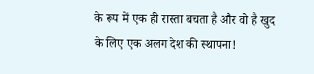के रूप में एक ही रास्ता बचता है और वो है खुद के लिए एक अलग देश की स्थापना!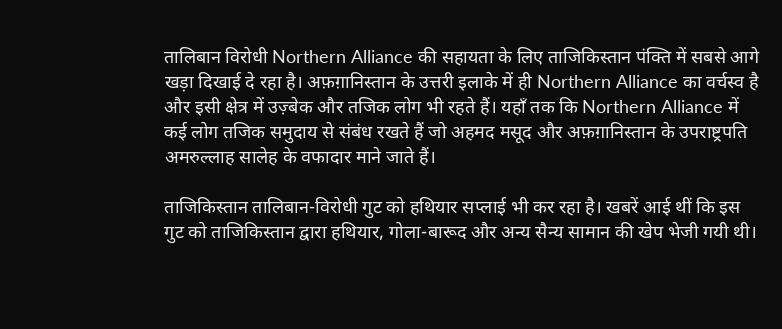तालिबान विरोधी Northern Alliance की सहायता के लिए ताजिकिस्तान पंक्ति में सबसे आगे खड़ा दिखाई दे रहा है। अफ़ग़ानिस्तान के उत्तरी इलाके में ही Northern Alliance का वर्चस्व है और इसी क्षेत्र में उज़्बेक और तजिक लोग भी रहते हैं। यहाँ तक कि Northern Alliance में कई लोग तजिक समुदाय से संबंध रखते हैं जो अहमद मसूद और अफ़ग़ानिस्तान के उपराष्ट्रपति अमरुल्लाह सालेह के वफादार माने जाते हैं।

ताजिकिस्तान तालिबान-विरोधी गुट को हथियार सप्लाई भी कर रहा है। खबरें आई थीं कि इस गुट को ताजिकिस्तान द्वारा हथियार, गोला-बारूद और अन्य सैन्य सामान की खेप भेजी गयी थी।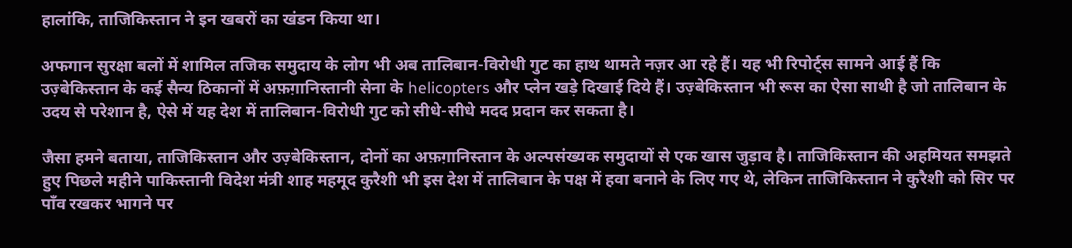हालांकि, ताजिकिस्तान ने इन खबरों का खंडन किया था।

अफगान सुरक्षा बलों में शामिल तजिक समुदाय के लोग भी अब तालिबान-विरोधी गुट का हाथ थामते नज़र आ रहे हैं। यह भी रिपोर्ट्स सामने आई हैं कि उज़्बेकिस्तान के कई सैन्य ठिकानों में अफ़ग़ानिस्तानी सेना के helicopters और प्लेन खड़े दिखाई दिये हैं। उज़्बेकिस्तान भी रूस का ऐसा साथी है जो तालिबान के उदय से परेशान है, ऐसे में यह देश में तालिबान-विरोधी गुट को सीधे-सीधे मदद प्रदान कर सकता है।

जैसा हमने बताया, ताजिकिस्तान और उज़्बेकिस्तान, दोनों का अफ़ग़ानिस्तान के अल्पसंख्यक समुदायों से एक खास जुड़ाव है। ताजिकिस्तान की अहमियत समझते हुए पिछले महीने पाकिस्तानी विदेश मंत्री शाह महमूद कुरैशी भी इस देश में तालिबान के पक्ष में हवा बनाने के लिए गए थे, लेकिन ताजिकिस्तान ने कुरैशी को सिर पर पाँव रखकर भागने पर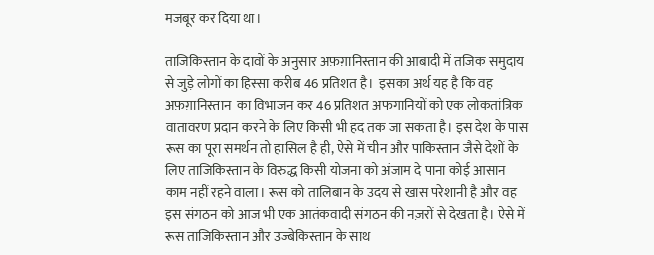मजबूर कर दिया था।

ताजिकिस्तान के दावों के अनुसार अफ़ग़ानिस्तान की आबादी में तजिक समुदाय से जुड़े लोगों का हिस्सा करीब 46 प्रतिशत है।  इसका अर्थ यह है कि वह अफ़ग़ानिस्तान  का विभाजन कर 46 प्रतिशत अफगानियों को एक लोकतांत्रिक वातावरण प्रदान करने के लिए किसी भी हद तक जा सकता है। इस देश के पास रूस का पूरा समर्थन तो हासिल है ही, ऐसे में चीन और पाकिस्तान जैसे देशों के लिए ताजिकिस्तान के विरुद्ध किसी योजना को अंजाम दे पाना कोई आसान काम नहीं रहने वाला। रूस को तालिबान के उदय से खास परेशानी है और वह इस संगठन को आज भी एक आतंकवादी संगठन की नज़रों से देखता है। ऐसे में रूस ताजिकिस्तान और उज्बेकिस्तान के साथ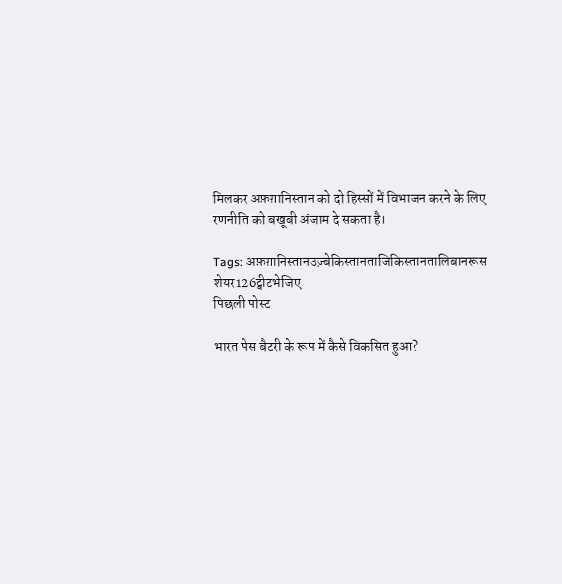मिलकर अफ़ग़ानिस्तान को दो हिस्सों में विभाजन करने के लिए रणनीति को बखूबी अंजाम दे सकता है।

Tags: अफ़ग़ानिस्तानउज़्बेकिस्तानताजिकिस्तानतालिबानरूस
शेयर126ट्वीटभेजिए
पिछली पोस्ट

भारत पेस बैटरी के रूप में कैसे विकसित हुआ?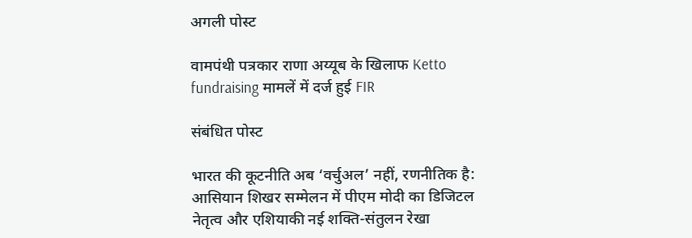अगली पोस्ट

वामपंथी पत्रकार राणा अय्यूब के खिलाफ Ketto fundraising मामलें में दर्ज हुई FIR

संबंधित पोस्ट

भारत की कूटनीति अब ‘वर्चुअल’ नहीं, रणनीतिक है: आसियान शिखर सम्मेलन में पीएम मोदी का डिजिटल नेतृत्व और एशियाकी नई शक्ति-संतुलन रेखा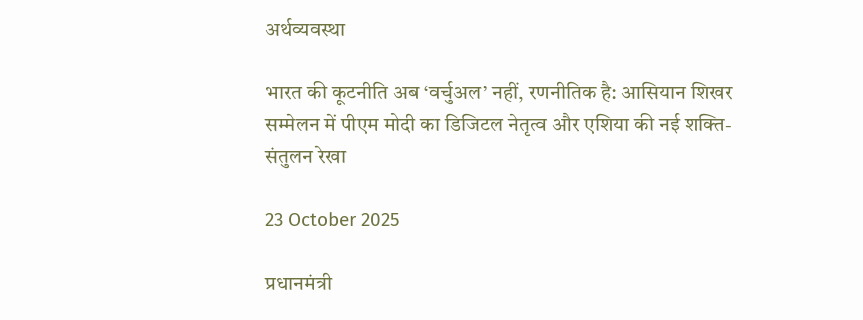अर्थव्यवस्था

भारत की कूटनीति अब ‘वर्चुअल’ नहीं, रणनीतिक है: आसियान शिखर सम्मेलन में पीएम मोदी का डिजिटल नेतृत्व और एशिया की नई शक्ति-संतुलन रेखा

23 October 2025

प्रधानमंत्री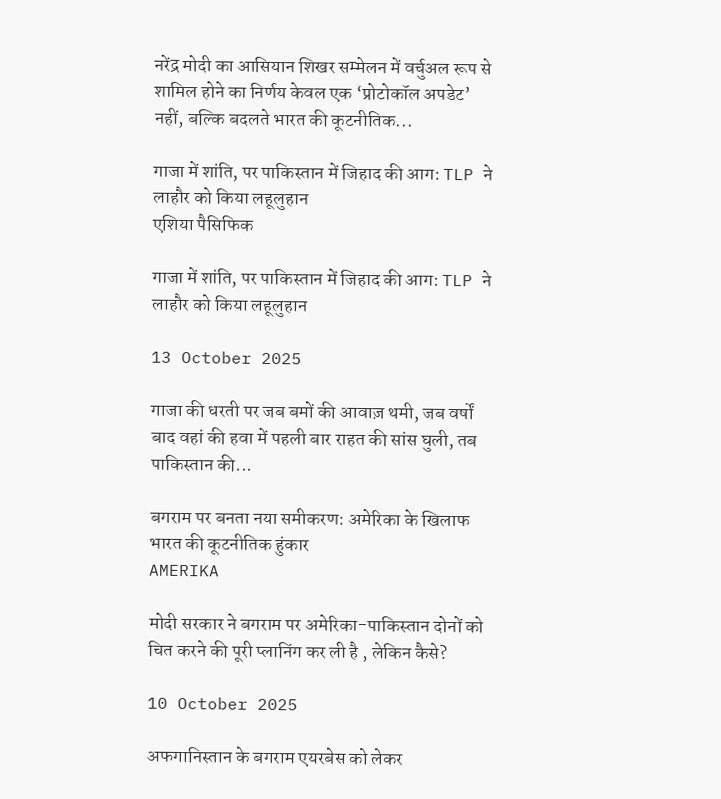नरेंद्र मोदी का आसियान शिखर सम्मेलन में वर्चुअल रूप से शामिल होने का निर्णय केवल एक ‘प्रोटोकॉल अपडेट’ नहीं, बल्कि बदलते भारत की कूटनीतिक...

गाजा में शांति, पर पाकिस्तान में जिहाद की आग: TLP ने लाहौर को किया लहूलुहान
एशिया पैसिफिक

गाजा में शांति, पर पाकिस्तान में जिहाद की आग: TLP ने लाहौर को किया लहूलुहान

13 October 2025

गाजा की धरती पर जब बमों की आवाज़ थमी, जब वर्षों बाद वहां की हवा में पहली बार राहत की सांस घुली, तब पाकिस्तान की...

बगराम पर बनता नया समीकरण: अमेरिका के खिलाफ भारत की कूटनीतिक हुंकार
AMERIKA

मोदी सरकार ने बगराम पर अमेरिका-पाकिस्तान दोनों को चित करने की पूरी प्लानिंग कर ली है , लेकिन कैसे?

10 October 2025

अफगानिस्तान के बगराम एयरबेस को लेकर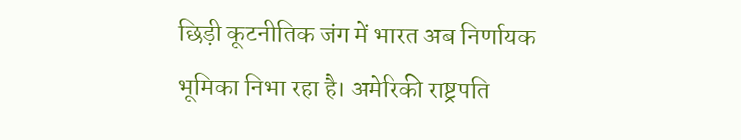छिड़ी कूटनीतिक जंग में भारत अब निर्णायक भूमिका निभा रहा है। अमेरिकी राष्ट्रपति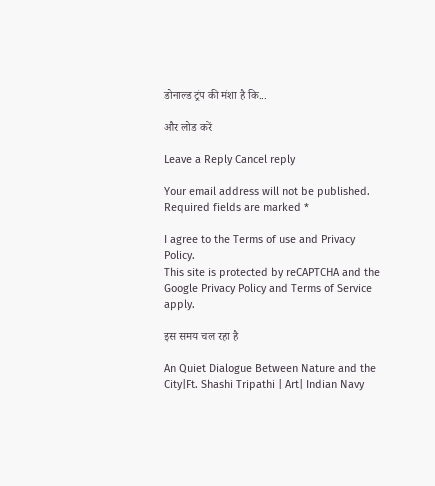डोनाल्ड ट्रंप की मंशा है कि...

और लोड करें

Leave a Reply Cancel reply

Your email address will not be published. Required fields are marked *

I agree to the Terms of use and Privacy Policy.
This site is protected by reCAPTCHA and the Google Privacy Policy and Terms of Service apply.

इस समय चल रहा है

An Quiet Dialogue Between Nature and the City|Ft. Shashi Tripathi | Art| Indian Navy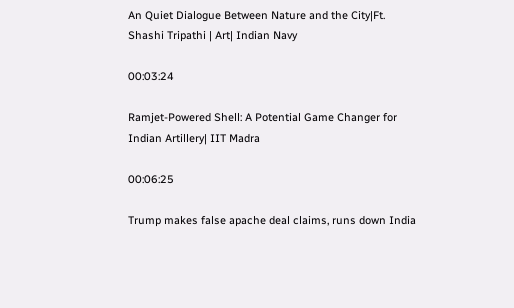An Quiet Dialogue Between Nature and the City|Ft. Shashi Tripathi | Art| Indian Navy

00:03:24

Ramjet-Powered Shell: A Potential Game Changer for Indian Artillery| IIT Madra

00:06:25

Trump makes false apache deal claims, runs down India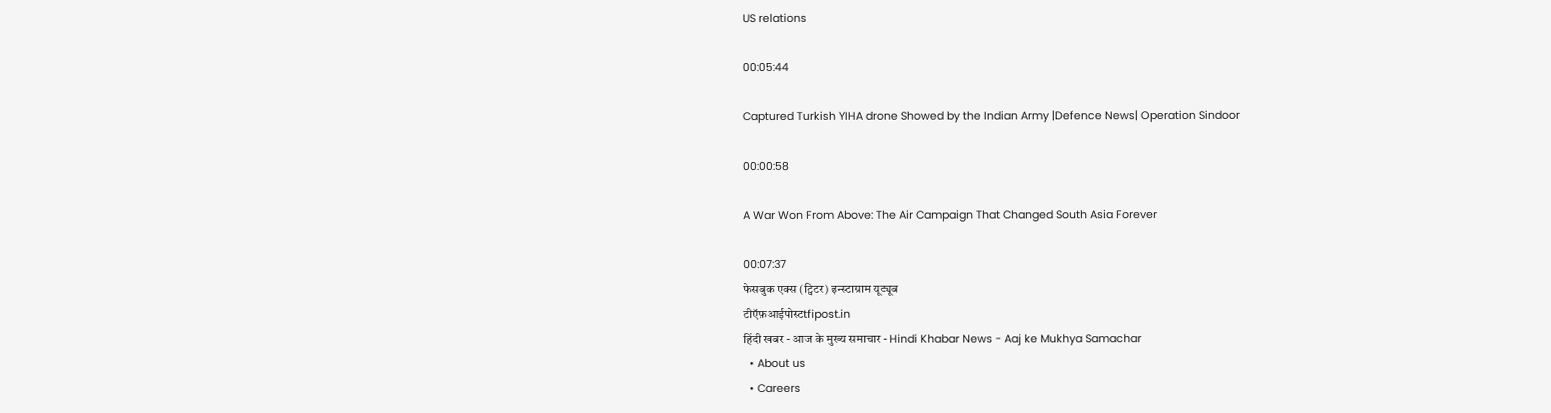US relations

00:05:44

Captured Turkish YIHA drone Showed by the Indian Army |Defence News| Operation Sindoor

00:00:58

A War Won From Above: The Air Campaign That Changed South Asia Forever

00:07:37
फेसबुक एक्स (ट्विटर) इन्स्टाग्राम यूट्यूब
टीऍफ़आईपोस्टtfipost.in
हिंदी खबर - आज के मुख्य समाचार - Hindi Khabar News - Aaj ke Mukhya Samachar
  • About us
  • Careers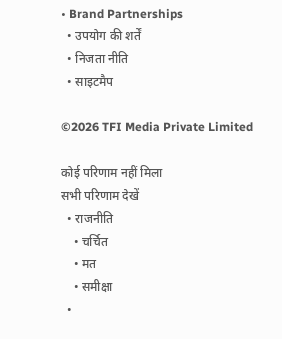• Brand Partnerships
  • उपयोग की शर्तें
  • निजता नीति
  • साइटमैप

©2026 TFI Media Private Limited

कोई परिणाम नहीं मिला
सभी परिणाम देखें
  • राजनीति
    • चर्चित
    • मत
    • समीक्षा
  •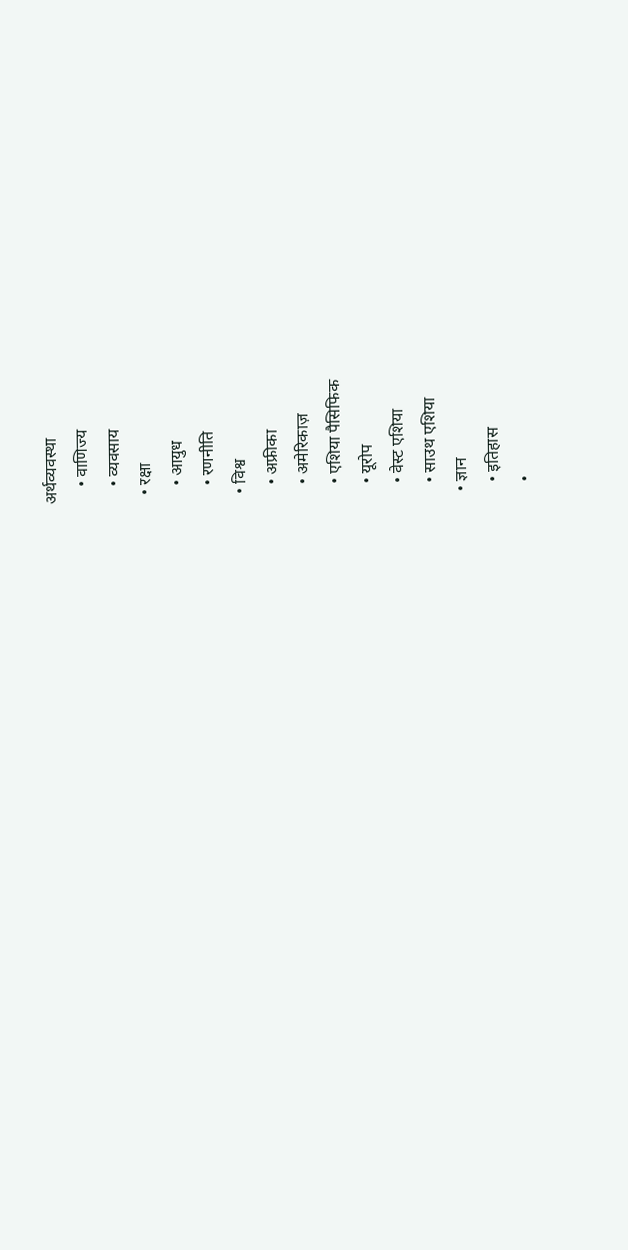अर्थव्यवस्था
    • वाणिज्य
    • व्यवसाय
  • रक्षा
    • आयुध
    • रणनीति
  • विश्व
    • अफ्रीका
    • अमेरिकाज़
    • एशिया पैसिफिक
    • यूरोप
    • वेस्ट एशिया
    • साउथ एशिया
  • ज्ञान
    • इतिहास
    •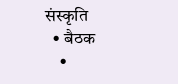संस्कृति
  • बैठक
    •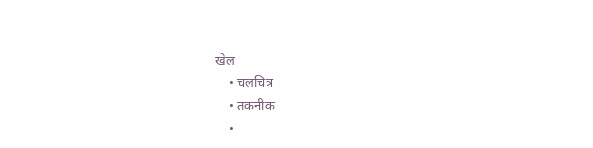खेल
    • चलचित्र
    • तकनीक
    •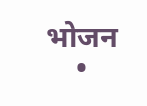भोजन
    •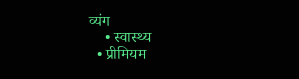व्यंग
    • स्वास्थ्य
  • प्रीमियम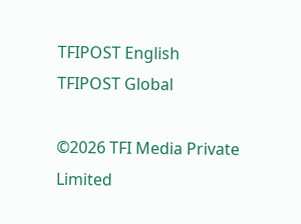TFIPOST English
TFIPOST Global

©2026 TFI Media Private Limited